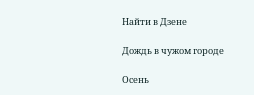Найти в Дзене

Дождь в чужом городе

Осень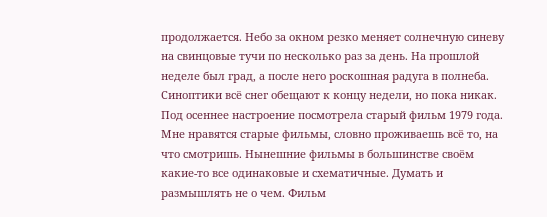продолжается. Небо за окном резко меняет солнечную синеву на свинцовые тучи по несколько раз за день. На прошлой неделе был град, а после него роскошная радуга в полнеба. Синоптики всё снег обещают к концу недели, но пока никак. Под осеннее настроение посмотрела старый фильм 1979 года. Мне нравятся старые фильмы, словно проживаешь всё то, на что смотришь. Нынешние фильмы в большинстве своём какие-то все одинаковые и схематичные. Думать и размышлять не о чем. Фильм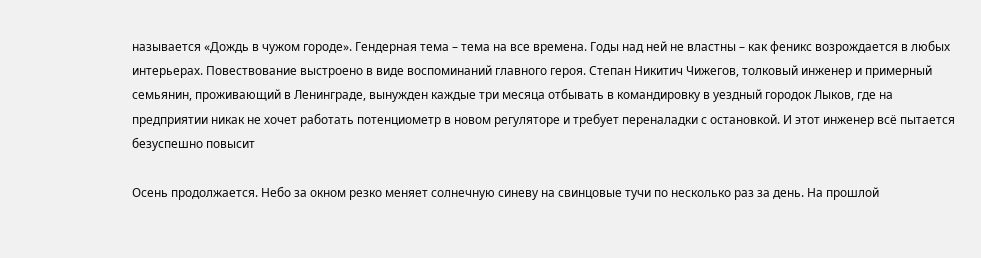называется «Дождь в чужом городе». Гендерная тема – тема на все времена. Годы над ней не властны – как феникс возрождается в любых интерьерах. Повествование выстроено в виде воспоминаний главного героя. Степан Никитич Чижегов, толковый инженер и примерный семьянин, проживающий в Ленинграде, вынужден каждые три месяца отбывать в командировку в уездный городок Лыков, где на предприятии никак не хочет работать потенциометр в новом регуляторе и требует переналадки с остановкой. И этот инженер всё пытается безуспешно повысит

Осень продолжается. Небо за окном резко меняет солнечную синеву на свинцовые тучи по несколько раз за день. На прошлой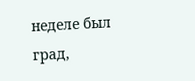неделе был град,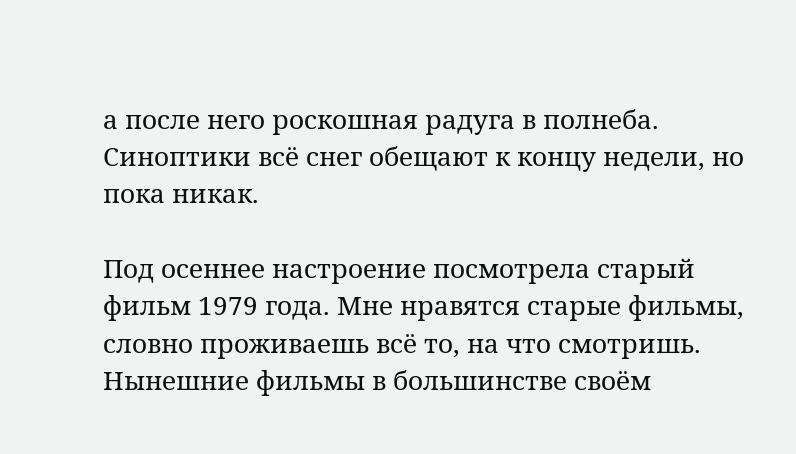а после него роскошная радуга в полнеба. Синоптики всё снег обещают к концу недели, но пока никак.

Под осеннее настроение посмотрела старый фильм 1979 года. Мне нравятся старые фильмы, словно проживаешь всё то, на что смотришь. Нынешние фильмы в большинстве своём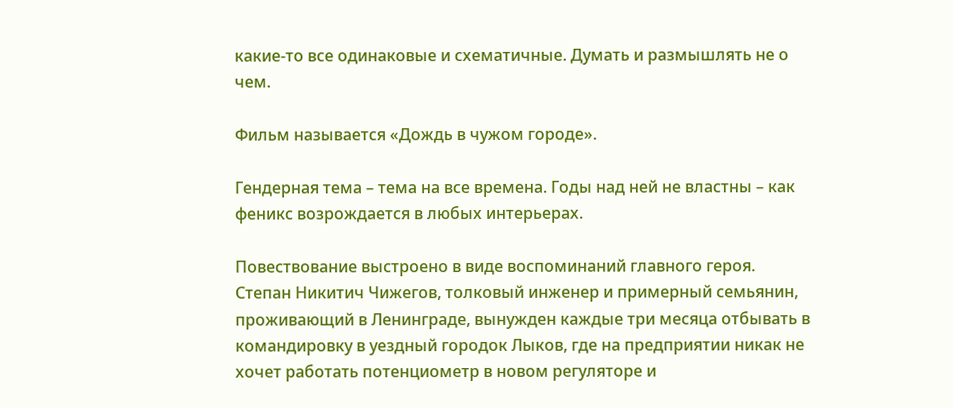какие-то все одинаковые и схематичные. Думать и размышлять не о чем.

Фильм называется «Дождь в чужом городе».

Гендерная тема – тема на все времена. Годы над ней не властны – как феникс возрождается в любых интерьерах.

Повествование выстроено в виде воспоминаний главного героя. Степан Никитич Чижегов, толковый инженер и примерный семьянин, проживающий в Ленинграде, вынужден каждые три месяца отбывать в командировку в уездный городок Лыков, где на предприятии никак не хочет работать потенциометр в новом регуляторе и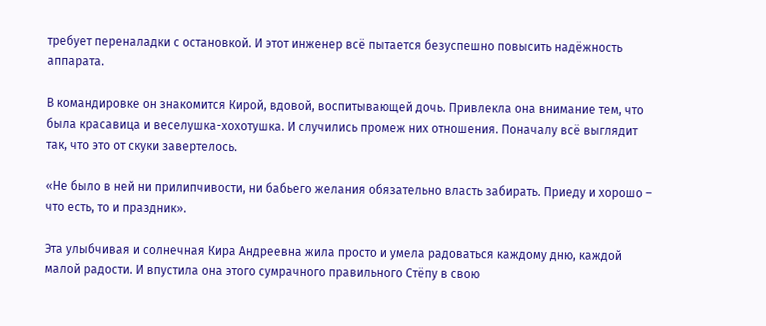требует переналадки с остановкой. И этот инженер всё пытается безуспешно повысить надёжность аппарата.

В командировке он знакомится Кирой, вдовой, воспитывающей дочь. Привлекла она внимание тем, что была красавица и веселушка-хохотушка. И случились промеж них отношения. Поначалу всё выглядит так, что это от скуки завертелось.

«Не было в ней ни прилипчивости, ни бабьего желания обязательно власть забирать. Приеду и хорошо – что есть, то и праздник».

Эта улыбчивая и солнечная Кира Андреевна жила просто и умела радоваться каждому дню, каждой малой радости. И впустила она этого сумрачного правильного Стёпу в свою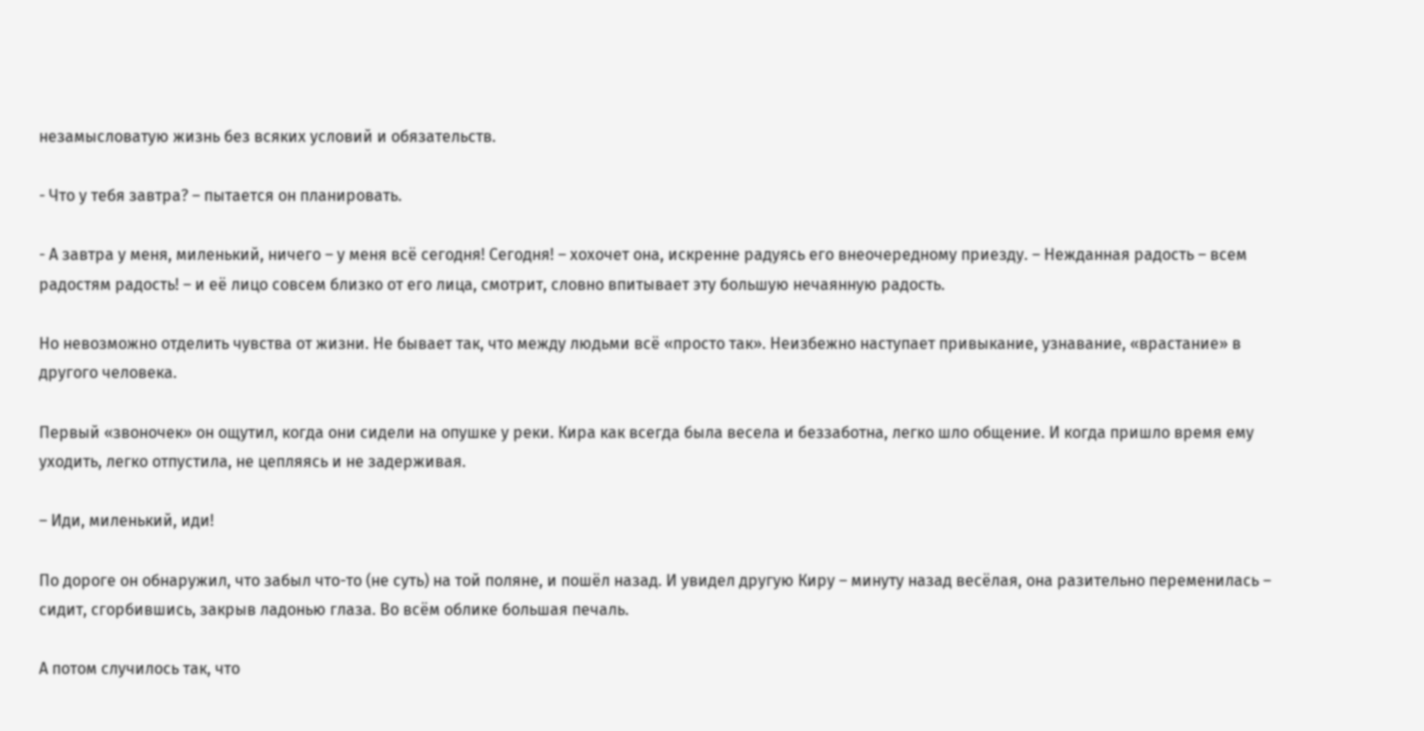незамысловатую жизнь без всяких условий и обязательств.

- Что у тебя завтра? – пытается он планировать.

- А завтра у меня, миленький, ничего – у меня всё сегодня! Сегодня! – хохочет она, искренне радуясь его внеочередному приезду. – Нежданная радость – всем радостям радость! – и её лицо совсем близко от его лица, смотрит, словно впитывает эту большую нечаянную радость.

Но невозможно отделить чувства от жизни. Не бывает так, что между людьми всё «просто так». Неизбежно наступает привыкание, узнавание, «врастание» в другого человека.

Первый «звоночек» он ощутил, когда они сидели на опушке у реки. Кира как всегда была весела и беззаботна, легко шло общение. И когда пришло время ему уходить, легко отпустила, не цепляясь и не задерживая.

– Иди, миленький, иди!

По дороге он обнаружил, что забыл что-то (не суть) на той поляне, и пошёл назад. И увидел другую Киру – минуту назад весёлая, она разительно переменилась – сидит, сгорбившись, закрыв ладонью глаза. Во всём облике большая печаль.

А потом случилось так, что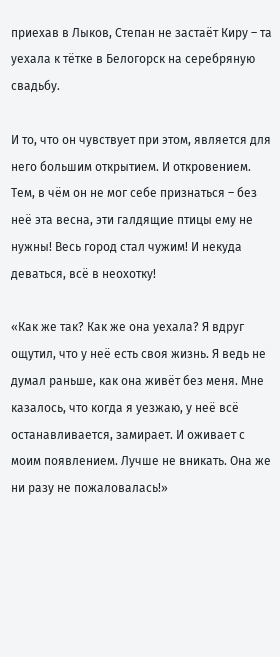приехав в Лыков, Степан не застаёт Киру – та уехала к тётке в Белогорск на серебряную свадьбу.

И то, что он чувствует при этом, является для него большим открытием. И откровением. Тем, в чём он не мог себе признаться – без неё эта весна, эти галдящие птицы ему не нужны! Весь город стал чужим! И некуда деваться, всё в неохотку!

«Как же так? Как же она уехала? Я вдруг ощутил, что у неё есть своя жизнь. Я ведь не думал раньше, как она живёт без меня. Мне казалось, что когда я уезжаю, у неё всё останавливается, замирает. И оживает с моим появлением. Лучше не вникать. Она же ни разу не пожаловалась!»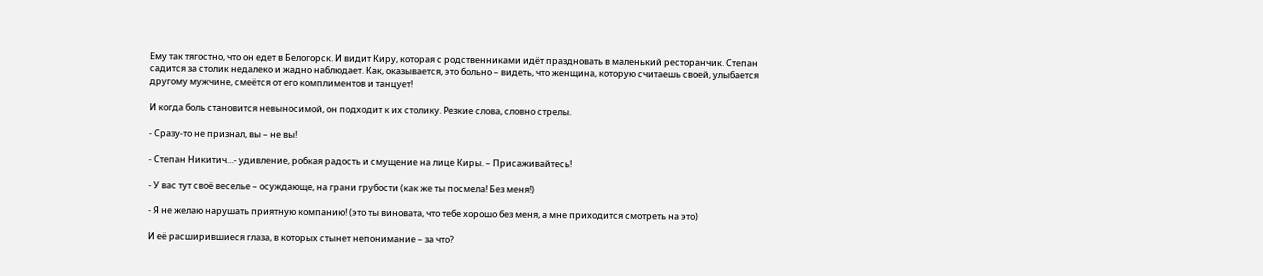Ему так тягостно, что он едет в Белогорск. И видит Киру, которая с родственниками идёт праздновать в маленький ресторанчик. Степан садится за столик недалеко и жадно наблюдает. Как, оказывается, это больно – видеть, что женщина, которую считаешь своей, улыбается другому мужчине, смеётся от его комплиментов и танцует!

И когда боль становится невыносимой, он подходит к их столику. Резкие слова, словно стрелы.

- Сразу-то не признал, вы – не вы!

- Степан Никитич…- удивление, робкая радость и смущение на лице Киры. – Присаживайтесь!

- У вас тут своё веселье – осуждающе, на грани грубости (как же ты посмела! Без меня!)

- Я не желаю нарушать приятную компанию! (это ты виновата, что тебе хорошо без меня, а мне приходится смотреть на это)

И её расширившиеся глаза, в которых стынет непонимание – за что?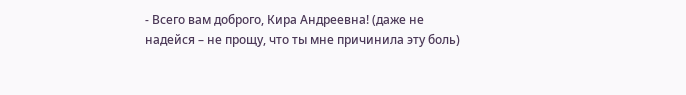- Всего вам доброго, Кира Андреевна! (даже не надейся – не прощу, что ты мне причинила эту боль)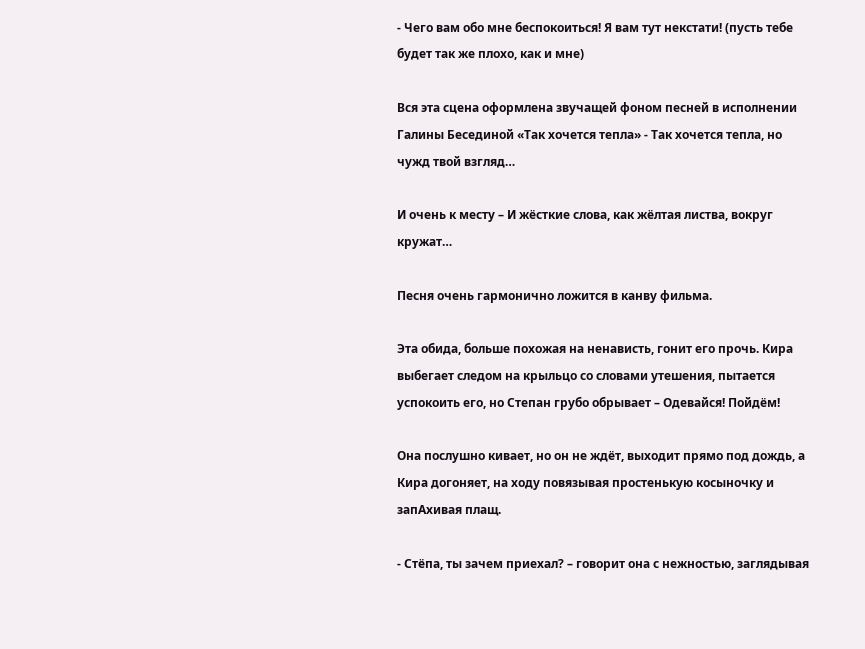- Чего вам обо мне беспокоиться! Я вам тут некстати! (пусть тебе будет так же плохо, как и мне)

Вся эта сцена оформлена звучащей фоном песней в исполнении Галины Бесединой «Так хочется тепла» - Так хочется тепла, но чужд твой взгляд…

И очень к месту – И жёсткие слова, как жёлтая листва, вокруг кружат…

Песня очень гармонично ложится в канву фильма.

Эта обида, больше похожая на ненависть, гонит его прочь. Кира выбегает следом на крыльцо со словами утешения, пытается успокоить его, но Степан грубо обрывает – Одевайся! Пойдём!

Она послушно кивает, но он не ждёт, выходит прямо под дождь, а Кира догоняет, на ходу повязывая простенькую косыночку и запАхивая плащ.

- Стёпа, ты зачем приехал? – говорит она с нежностью, заглядывая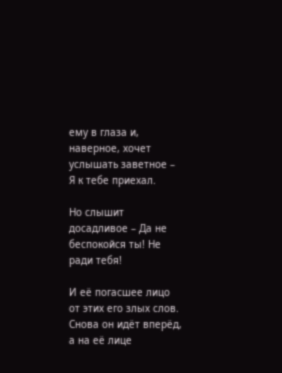ему в глаза и, наверное, хочет услышать заветное – Я к тебе приехал.

Но слышит досадливое – Да не беспокойся ты! Не ради тебя!

И её погасшее лицо от этих его злых слов. Снова он идёт вперёд, а на её лице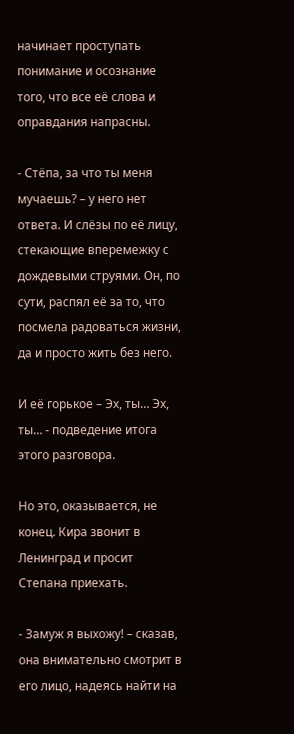начинает проступать понимание и осознание того, что все её слова и оправдания напрасны.

- Стёпа, за что ты меня мучаешь? – у него нет ответа. И слёзы по её лицу, стекающие вперемежку с дождевыми струями. Он, по сути, распял её за то, что посмела радоваться жизни, да и просто жить без него.

И её горькое – Эх, ты… Эх, ты… - подведение итога этого разговора.

Но это, оказывается, не конец. Кира звонит в Ленинград и просит Степана приехать.

- Замуж я выхожу! – сказав, она внимательно смотрит в его лицо, надеясь найти на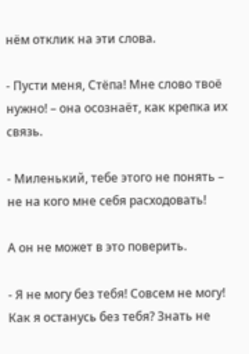нём отклик на эти слова.

- Пусти меня, Стёпа! Мне слово твоё нужно! – она осознаёт, как крепка их связь.

- Миленький, тебе этого не понять – не на кого мне себя расходовать!

А он не может в это поверить.

- Я не могу без тебя! Совсем не могу! Как я останусь без тебя? Знать не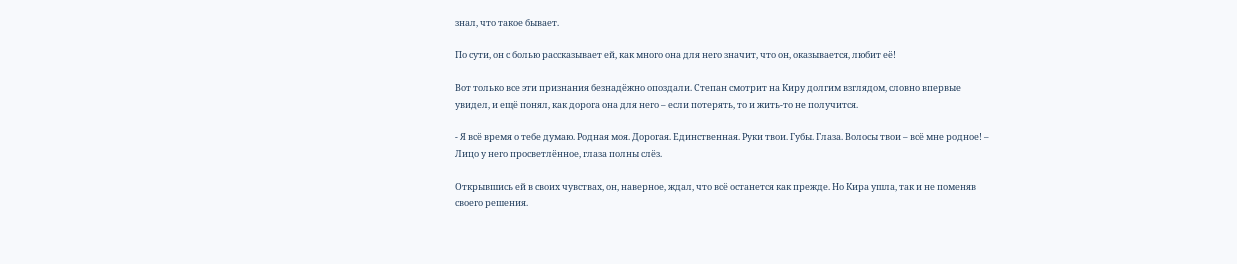знал, что такое бывает.

По сути, он с болью рассказывает ей, как много она для него значит, что он, оказывается, любит её!

Вот только все эти признания безнадёжно опоздали. Степан смотрит на Киру долгим взглядом, словно впервые увидел, и ещё понял, как дорога она для него – если потерять, то и жить-то не получится.

- Я всё время о тебе думаю. Родная моя. Дорогая. Единственная. Руки твои. Губы. Глаза. Волосы твои – всё мне родное! – Лицо у него просветлённое, глаза полны слёз.

Открывшись ей в своих чувствах, он, наверное, ждал, что всё останется как прежде. Но Кира ушла, так и не поменяв своего решения.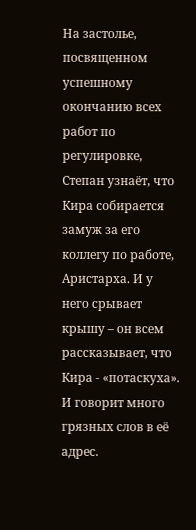На застолье, посвященном успешному окончанию всех работ по регулировке, Степан узнаёт, что Кира собирается замуж за его коллегу по работе, Аристарха. И у него срывает крышу – он всем рассказывает, что Кира - «потаскуха». И говорит много грязных слов в её адрес.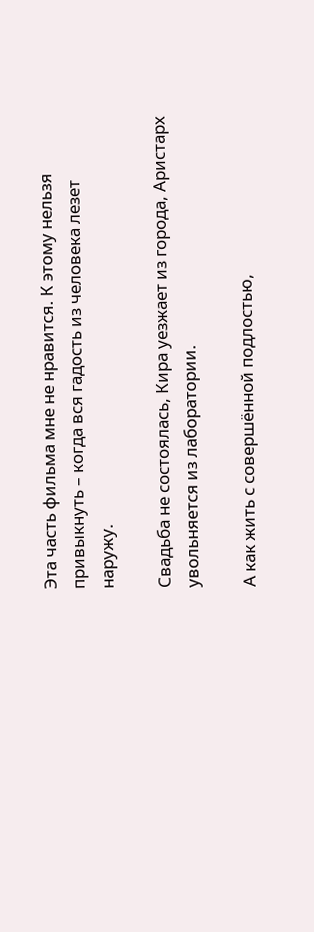Эта часть фильма мне не нравится. К этому нельзя привыкнуть – когда вся гадость из человека лезет наружу.

Свадьба не состоялась, Кира уезжает из города, Аристарх увольняется из лаборатории.

А как жить с совершённой подлостью,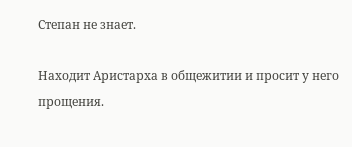Степан не знает.

Находит Аристарха в общежитии и просит у него прощения.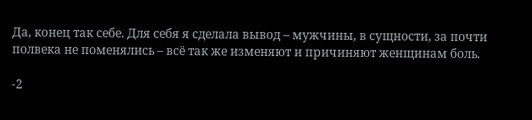Да, конец так себе. Для себя я сделала вывод – мужчины, в сущности, за почти полвека не поменялись – всё так же изменяют и причиняют женщинам боль.

-2